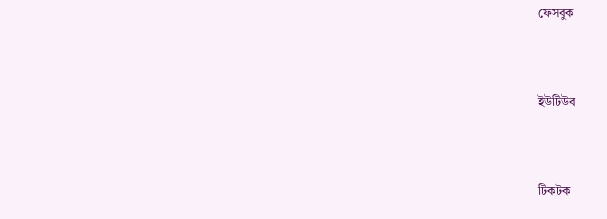ফেসবুক


ইউটিউব


টিকটক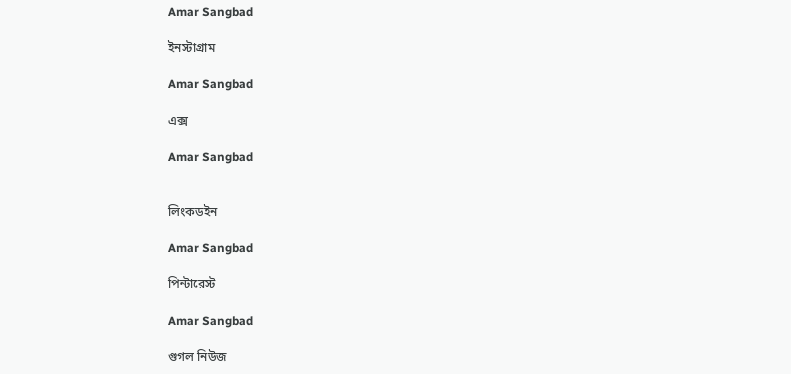Amar Sangbad

ইনস্টাগ্রাম

Amar Sangbad

এক্স

Amar Sangbad


লিংকডইন

Amar Sangbad

পিন্টারেস্ট

Amar Sangbad

গুগল নিউজ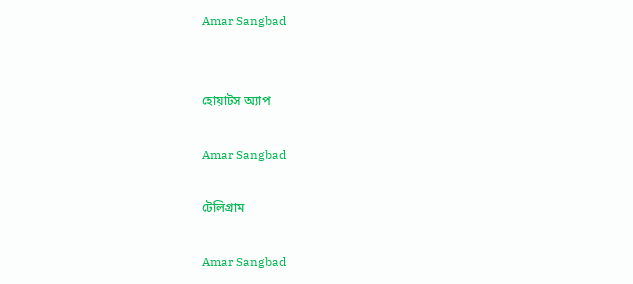Amar Sangbad


হোয়াটস অ্যাপ

Amar Sangbad

টেলিগ্রাম

Amar Sangbad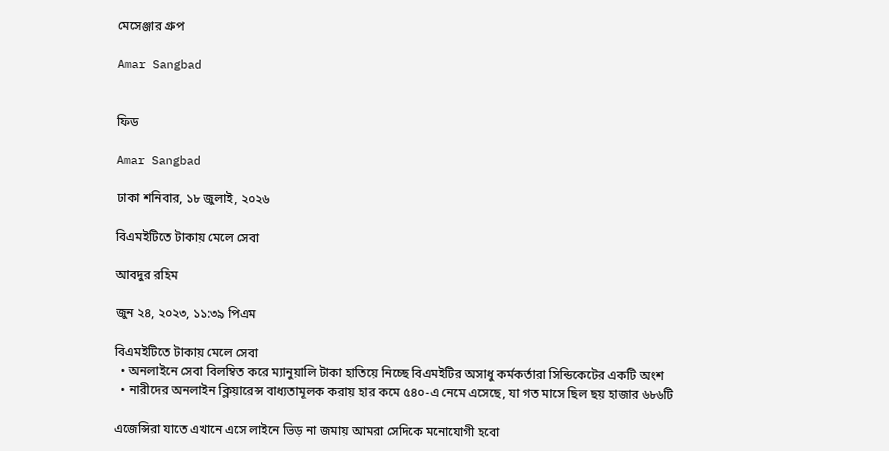মেসেঞ্জার গ্রুপ

Amar Sangbad


ফিড

Amar Sangbad

ঢাকা শনিবার, ১৮ জুলাই, ২০২৬

বিএমইটিতে টাকায় মেলে সেবা

আবদুর রহিম

জুন ২৪, ২০২৩, ১১:৩৯ পিএম

বিএমইটিতে টাকায় মেলে সেবা
  • অনলাইনে সেবা বিলম্বিত করে ম্যানুয়ালি টাকা হাতিয়ে নিচ্ছে বিএমইটির অসাধু কর্মকর্তারা সিন্ডিকেটের একটি অংশ
  • নারীদের অনলাইন ক্লিয়ারেন্স বাধ্যতামূলক করায় হার কমে ৫৪০-এ নেমে এসেছে, যা গত মাসে ছিল ছয় হাজার ৬৮৬টি

এজেন্সিরা যাতে এখানে এসে লাইনে ভিড় না জমায় আমরা সেদিকে মনোযোগী হবো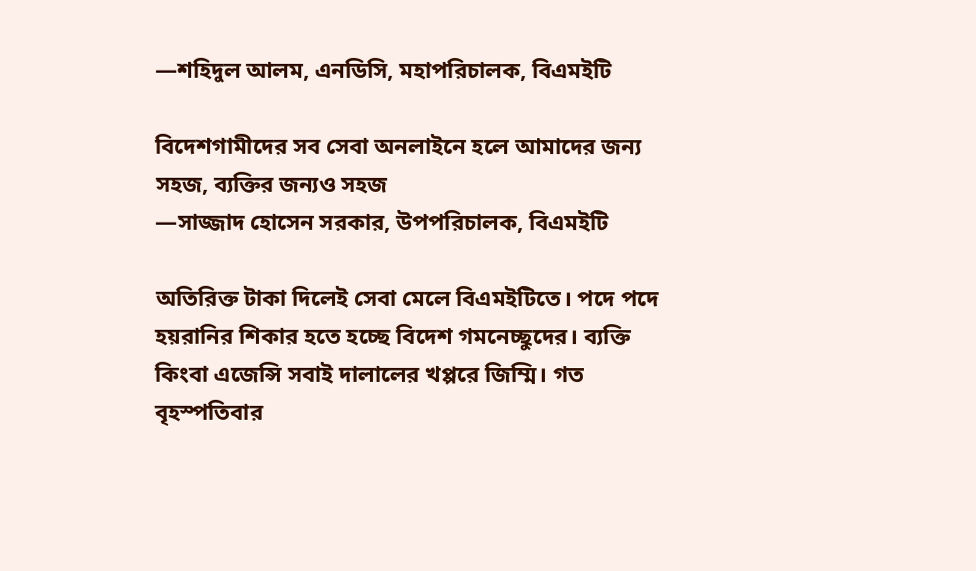—শহিদুল আলম, এনডিসি, মহাপরিচালক, বিএমইটি

বিদেশগামীদের সব সেবা অনলাইনে হলে আমাদের জন্য সহজ, ব্যক্তির জন্যও সহজ
—সাজ্জাদ হোসেন সরকার, উপপরিচালক, বিএমইটি

অতিরিক্ত টাকা দিলেই সেবা মেলে বিএমইটিতে। পদে পদে হয়রানির শিকার হতে হচ্ছে বিদেশ গমনেচ্ছুদের। ব্যক্তি কিংবা এজেন্সি সবাই দালালের খপ্পরে জিম্মি। গত বৃহস্পতিবার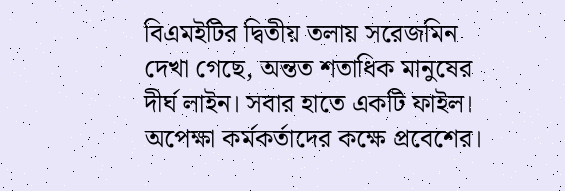বিএমইটির দ্বিতীয় তলায় সরেজমিন দেখা গেছে, অন্তত শতাধিক মানুষের দীর্ঘ লাইন। সবার হাতে একটি ফাইল। অপেক্ষা কর্মকর্তাদের কক্ষে প্রবেশের।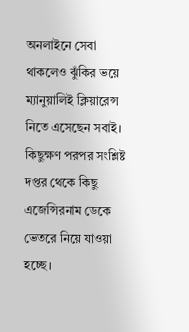অনলাইনে সেবা থাকলেও ঝুঁকির ভয়ে ম্যানুয়ালিই ক্লিয়ারেন্স নিতে এসেছেন সবাই। কিছুক্ষণ পরপর সংশ্লিষ্ট দপ্তর থেকে কিছু এজেন্সিরনাম ডেকে ভেতরে নিয়ে যাওয়া হচ্ছে।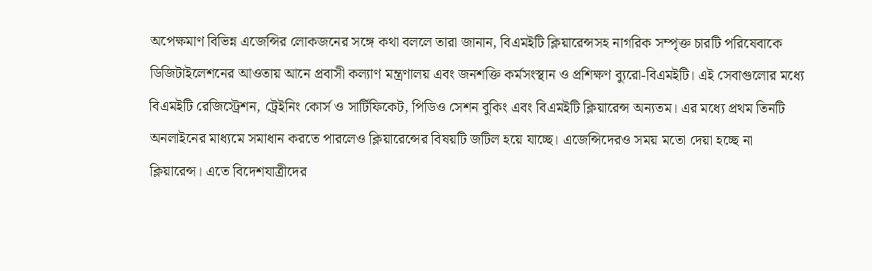অপেক্ষমাণ বিভিন্ন এজেন্সির লোকজনের সঙ্গে কথা বললে তারা জানান, বিএমইটি ক্লিয়ারেন্সসহ নাগরিক সম্পৃক্ত চারটি পরিষেবাকে ডিজিটাইলেশনের আওতায় আনে প্রবাসী কল্যাণ মন্ত্রণালয় এবং জনশক্তি কর্মসংস্থান ও প্রশিক্ষণ ব্যুরো-বিএমইটি। এই সেবাগুলোর মধ্যে বিএমইটি রেজিস্ট্রেশন, ট্রেইনিং কোর্স ও সার্টিফিকেট, পিডিও সেশন বুকিং এবং বিএমইটি ক্লিয়ারেন্স অন্যতম। এর মধ্যে প্রথম তিনটি অনলাইনের মাধ্যমে সমাধান করতে পারলেও ক্লিয়ারেন্সের বিষয়টি জটিল হয়ে যাচ্ছে। এজেন্সিদেরও সময় মতো দেয়া হচ্ছে না ক্লিয়ারেন্স। এতে বিদেশযাত্রীদের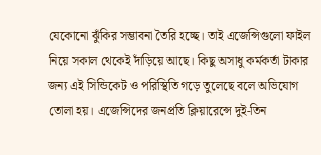যেকোনো ঝুঁকির সম্ভাবনা তৈরি হচ্ছে। তাই এজেন্সিগুলো ফাইল নিয়ে সকাল থেকেই দাঁড়িয়ে আছে। কিছু অসাধু কর্মকর্তা টাকার জন্য এই সিন্ডিকেট ও পরিস্থিতি গড়ে তুলেছে বলে অভিযোগ তোলা হয়। এজেন্সিদের জনপ্রতি ক্লিয়ারেন্সে দুই-তিন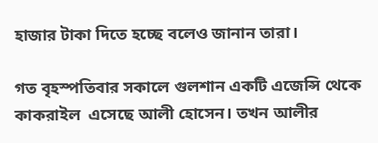হাজার টাকা দিতে হচ্ছে বলেও জানান তারা।

গত বৃহস্পতিবার সকালে গুলশান একটি এজেন্সি থেকে কাকরাইল  এসেছে আলী হোসেন। তখন আলীর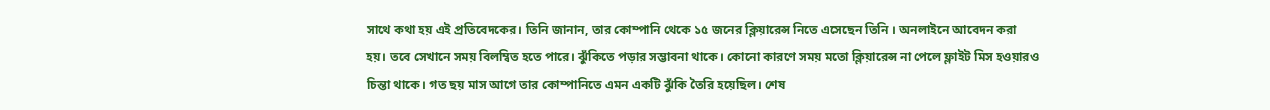সাথে কথা হয় এই প্রতিবেদকের। তিনি জানান, তার কোম্পানি থেকে ১৫ জনের ক্লিয়ারেন্স নিতে এসেছেন তিনি । অনলাইনে আবেদন করা হয়। তবে সেখানে সময় বিলম্বিত হতে পারে। ঝুঁকিতে পড়ার সম্ভাবনা থাকে। কোনো কারণে সময় মতো ক্লিয়ারেন্স না পেলে ফ্লাইট মিস হওয়ারও চিন্তা থাকে। গত ছয় মাস আগে তার কোম্পানিতে এমন একটি ঝুঁকি তৈরি হয়েছিল। শেষ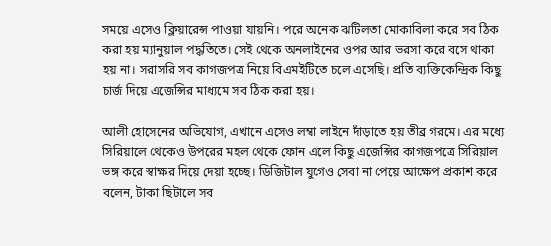সময়ে এসেও ক্লিয়ারেন্স পাওয়া যায়নি। পরে অনেক ঝটিলতা মোকাবিলা করে সব ঠিক করা হয় ম্যানুয়াল পদ্ধতিতে। সেই থেকে অনলাইনের ওপর আর ভরসা করে বসে থাকা হয় না। সরাসরি সব কাগজপত্র নিয়ে বিএমইটিতে চলে এসেছি। প্রতি ব্যক্তিকেন্দ্রিক কিছু চার্জ দিয়ে এজেন্সির মাধ্যমে সব ঠিক করা হয়।

আলী হোসেনের অভিযোগ, এখানে এসেও লম্বা লাইনে দাঁড়াতে হয় তীব্র গরমে। এর মধ্যে সিরিয়ালে থেকেও উপরের মহল থেকে ফোন এলে কিছু এজেন্সির কাগজপত্রে সিরিয়াল ভঙ্গ করে স্বাক্ষর দিয়ে দেয়া হচ্ছে। ডিজিটাল যুগেও সেবা না পেয়ে আক্ষেপ প্রকাশ করে বলেন, টাকা ছিটালে সব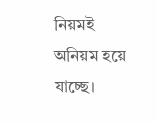নিয়মই অনিয়ম হয়ে যাচ্ছে।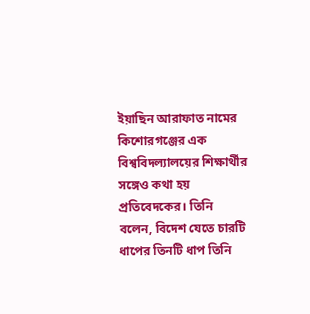ইয়াছিন আরাফাত নামের কিশোরগঞ্জের এক বিশ্ববিদল্যালয়ের শিক্ষার্থীর সঙ্গেও কথা হয় প্রতিবেদকের। তিনি বলেন, বিদেশ যেতে চারটি ধাপের তিনটি ধাপ তিনি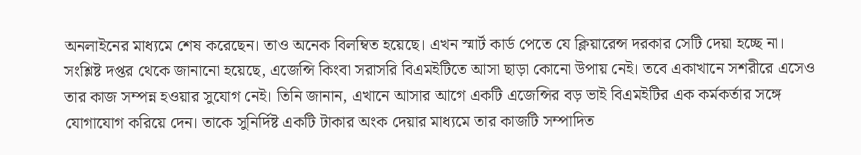অনলাইনের মাধ্যমে শেষ করেছেন। তাও অনেক বিলম্বিত হয়েছে। এখন স্মার্ট কার্ড পেতে যে ক্লিয়ারেন্স দরকার সেটি দেয়া হচ্ছে না। সংশ্লিষ্ট দপ্তর থেকে জানানো হয়েছে, এজেন্সি কিংবা সরাসরি বিএমইটিতে আসা ছাড়া কোনো উপায় নেই। তবে একাখানে সশরীরে এসেও তার কাজ সম্পন্ন হওয়ার সুযোগ নেই। তিনি জানান, এখানে আসার আগে একটি এজেন্সির বড় ভাই বিএমইটির এক কর্মকর্তার সঙ্গে যোগাযোগ করিয়ে দেন। তাকে সুনির্দিষ্ট একটি টাকার অংক দেয়ার মাধ্যমে তার কাজটি সম্পাদিত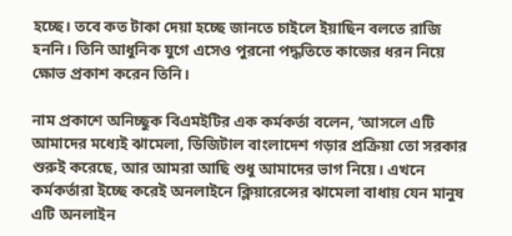হচ্ছে। তবে কত টাকা দেয়া হচ্ছে জানতে চাইলে ইয়াছিন বলতে রাজি হননি। তিনি আধুনিক যুগে এসেও পুরনো পদ্ধতিতে কাজের ধরন নিয়ে ক্ষোভ প্রকাশ করেন তিনি।

নাম প্রকাশে অনিচ্ছুক বিএমইটির এক কর্মকর্তা বলেন, ‘আসলে এটি আমাদের মধ্যেই ঝামেলা, ডিজিটাল বাংলাদেশ গড়ার প্রক্রিয়া তো সরকার শুরুই করেছে, আর আমরা আছি শুধু আমাদের ভাগ নিয়ে। এখনে কর্মকর্তারা ইচ্ছে করেই অনলাইনে ক্লিয়ারেন্সের ঝামেলা বাধায় যেন মানুষ এটি অনলাইন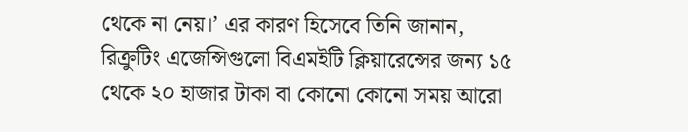থেকে না নেয়।’ এর কারণ হিসেবে তিনি জানান, রিক্রুটিং এজেন্সিগুলো বিএমইটি ক্লিয়ারেন্সের জন্য ১৫ থেকে ২০ হাজার টাকা বা কোনো কোনো সময় আরো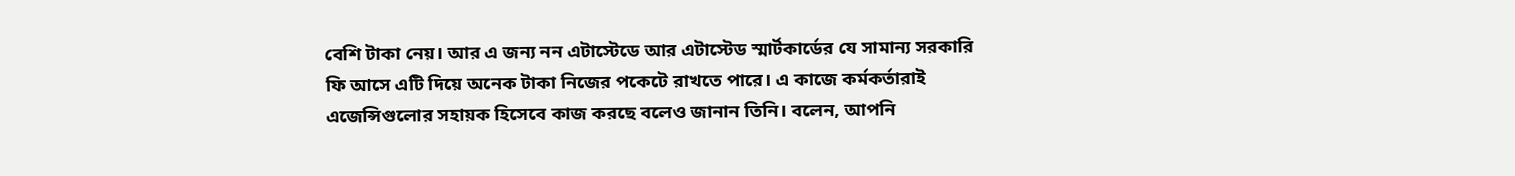বেশি টাকা নেয়। আর এ জন্য নন এটাস্টেডে আর এটাস্টেড স্মার্টকার্ডের যে সামান্য সরকারি ফি আসে এটি দিয়ে অনেক টাকা নিজের পকেটে রাখতে পারে। এ কাজে কর্মকর্তারাই এজেন্সিগুলোর সহায়ক হিসেবে কাজ করছে বলেও জানান তিনি। বলেন, আপনি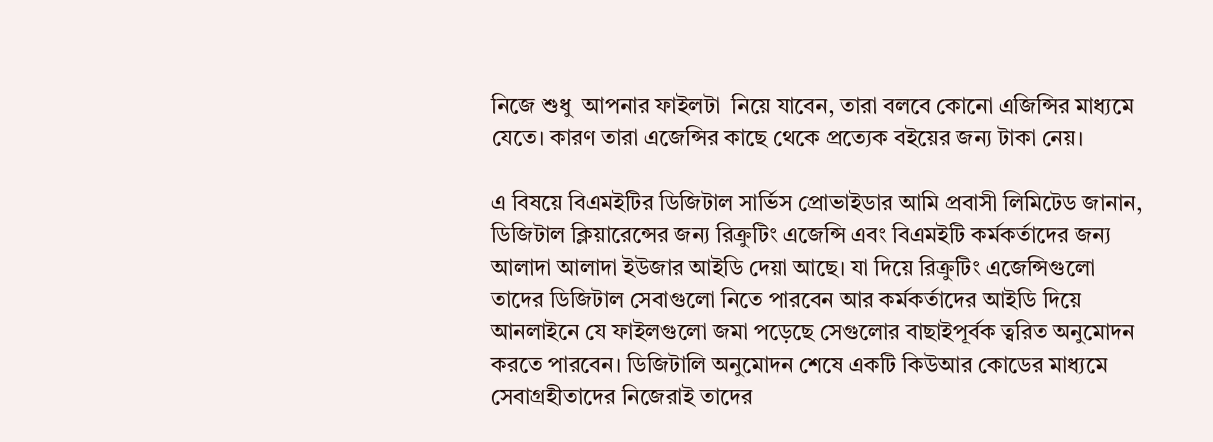নিজে শুধু  আপনার ফাইলটা  নিয়ে যাবেন, তারা বলবে কোনো এজিন্সির মাধ্যমে যেতে। কারণ তারা এজেন্সির কাছে থেকে প্রত্যেক বইয়ের জন্য টাকা নেয়।

এ বিষয়ে বিএমইটির ডিজিটাল সার্ভিস প্রোভাইডার আমি প্রবাসী লিমিটেড জানান, ডিজিটাল ক্লিয়ারেন্সের জন্য রিক্রুটিং এজেন্সি এবং বিএমইটি কর্মকর্তাদের জন্য আলাদা আলাদা ইউজার আইডি দেয়া আছে। যা দিয়ে রিক্রুটিং এজেন্সিগুলো তাদের ডিজিটাল সেবাগুলো নিতে পারবেন আর কর্মকর্তাদের আইডি দিয়ে আনলাইনে যে ফাইলগুলো জমা পড়েছে সেগুলোর বাছাইপূর্বক ত্বরিত অনুমোদন করতে পারবেন। ডিজিটালি অনুমোদন শেষে একটি কিউআর কোডের মাধ্যমে সেবাগ্রহীতাদের নিজেরাই তাদের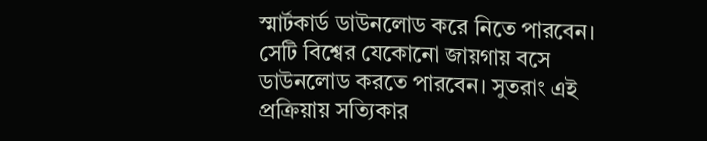স্মার্টকার্ড ডাউনলোড করে নিতে পারবেন। সেটি বিশ্বের যেকোনো জায়গায় বসে ডাউনলোড করতে পারবেন। সুতরাং এই প্রক্রিয়ায় সত্যিকার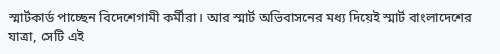স্মার্টকার্ড পাচ্ছেন বিদেশেগামী কর্মীরা। আর স্মার্ট অভিবাসনের মধ্য দিয়েই স্মার্ট বাংলাদেশের যাত্রা, সেটি এই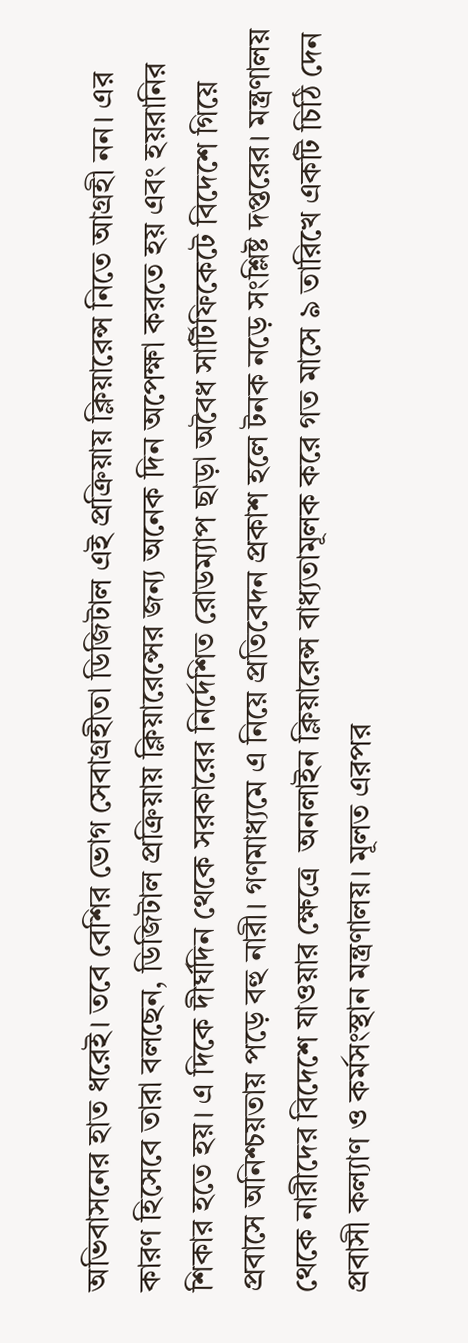অভিবাসনের হাত ধরেই। তবে বেশির ভোগ সেবাগ্রহীতা ডিজিটাল এই প্রক্রিয়ায় ক্লিয়ারেন্স নিতে আগ্রহী নন। এর কারণ হিসেবে তারা বলছেন, ডিজিটাল প্রক্রিয়ায় ক্লিয়ারেন্সের জন্য অনেক দিন অপেক্ষা করতে হয় এবং হয়রানির শিকার হতে হয়। এ দিকে দীর্ঘদিন থেকে সরকারের নির্দেশিত রোডম্যাপ ছাড়া অবৈধ সার্টিফিকেটে বিদেশে গিয়ে প্রবাসে অনিশ্চয়তায় পড়ে বহু নারী। গণমাধ্যমে এ নিয়ে প্রতিবেদন প্রকাশ হলে টনক নড়ে সংশ্লিষ্ট দপ্তরের। মন্ত্রণালয় থেকে নারীদের বিদেশে যাওয়ার ক্ষেত্রে  অনলাইন ক্লিয়ারেন্স বাধ্যতামূলক করে গত মাসে ৯ তারিখে একটি চিঠি দেন প্রবাসী কল্যাণ ও কর্মসংস্থান মন্ত্রণালয়। মূলত এরপর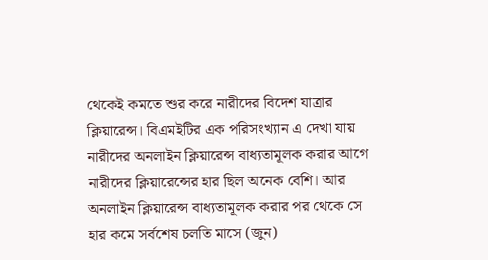থেকেই কমতে শুর করে নারীদের বিদেশ যাত্রার ক্লিয়ারেন্স। বিএমইটির এক পরিসংখ্যান এ দেখা যায় নারীদের অনলাইন ক্লিয়ারেন্স বাধ্যতামূলক করার আগে নারীদের ক্লিয়ারেন্সের হার ছিল অনেক বেশি। আর অনলাইন ক্লিয়ারেন্স বাধ্যতামূলক করার পর থেকে সে হার কমে সর্বশেষ চলতি মাসে (জুন)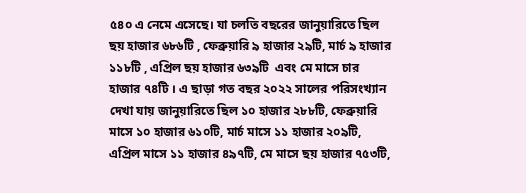৫৪০ এ নেমে এসেছে। যা চলতি বছরের জানুয়ারিতে ছিল ছয় হাজার ৬৮৬টি , ফেব্রুয়ারি ৯ হাজার ২৯টি, মার্চ ৯ হাজার ১১৮টি , এপ্রিল ছয় হাজার ৬৩৯টি  এবং মে মাসে চার হাজার ৭৪টি । এ ছাড়া গত বছর ২০২২ সালের পরিসংখ্যান দেখা যায় জানুয়ারিতে ছিল ১০ হাজার ২৮৮টি, ফেব্রুয়ারি মাসে ১০ হাজার ৬১০টি, মার্চ মাসে ১১ হাজার ২০৯টি, এপ্রিল মাসে ১১ হাজার ৪৯৭টি, মে মাসে ছয় হাজার ৭৫৩টি,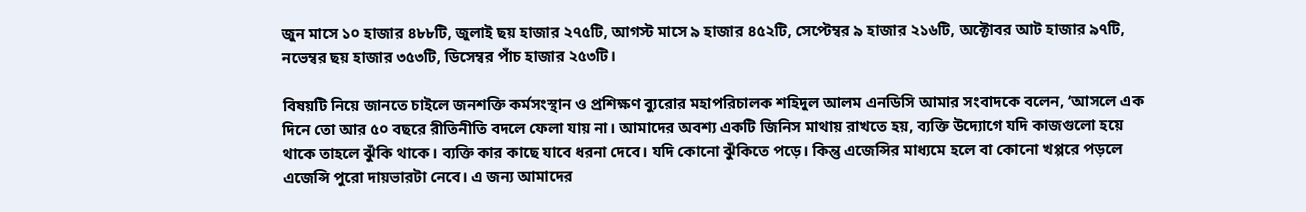জুন মাসে ১০ হাজার ৪৮৮টি, জুলাই ছয় হাজার ২৭৫টি, আগস্ট মাসে ৯ হাজার ৪৫২টি, সেপ্টেম্বর ৯ হাজার ২১৬টি, অক্টোবর আট হাজার ৯৭টি, নভেম্বর ছয় হাজার ৩৫৩টি, ডিসেম্বর পাঁচ হাজার ২৫৩টি।

বিষয়টি নিয়ে জানতে চাইলে জনশক্তি কর্মসংস্থান ও প্রশিক্ষণ ব্যুরোর মহাপরিচালক শহিদুল আলম এনডিসি আমার সংবাদকে বলেন, ‘আসলে এক দিনে তো আর ৫০ বছরে রীতিনীতি বদলে ফেলা যায় না। আমাদের অবশ্য একটি জিনিস মাথায় রাখতে হয়, ব্যক্তি উদ্যোগে যদি কাজগুলো হয়ে থাকে তাহলে ঝুঁকি থাকে। ব্যক্তি কার কাছে যাবে ধরনা দেবে। যদি কোনো ঝুঁকিতে পড়ে। কিন্তু এজেন্সির মাধ্যমে হলে বা কোনো খপ্পরে পড়লে এজেন্সি পুরো দায়ভারটা নেবে। এ জন্য আমাদের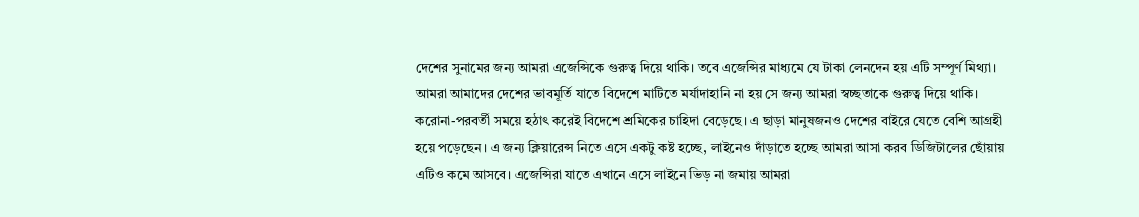দেশের সুনামের জন্য আমরা এজেন্সিকে গুরুত্ব দিয়ে থাকি। তবে এজেন্সির মাধ্যমে যে টাকা লেনদেন হয় এটি সম্পূর্ণ মিথ্যা। আমরা আমাদের দেশের ভাবমূর্তি যাতে বিদেশে মাটিতে মর্যাদাহানি না হয় সে জন্য আমরা স্বচ্ছতাকে গুরুত্ব দিয়ে থাকি। করোনা-পরবর্তী সময়ে হঠাৎ করেই বিদেশে শ্রমিকের চাহিদা বেড়েছে। এ ছাড়া মানুষজনও দেশের বাইরে যেতে বেশি আগ্রহী হয়ে পড়েছেন। এ জন্য ক্লিয়ারেন্স নিতে এসে একটু কষ্ট হচ্ছে, লাইনেও দাঁড়াতে হচ্ছে আমরা আসা করব ডিজিটালের ছোঁয়ায় এটিও কমে আসবে। এজেন্সিরা যাতে এখানে এসে লাইনে ভিড় না জমায় আমরা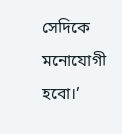সেদিকে মনোযোগী হবো।’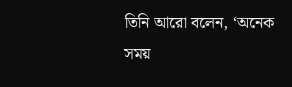তিনি আরো বলেন, ‘অনেক সময়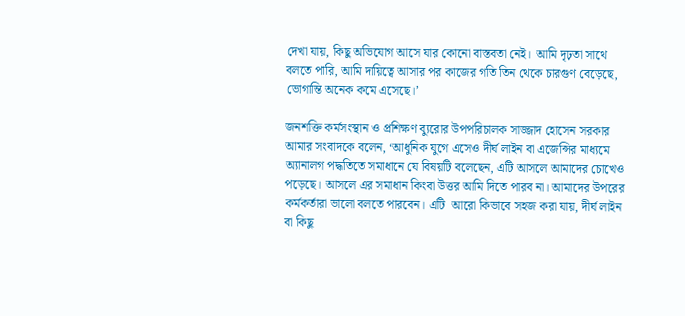দেখা যায়, কিছু অভিযোগ আসে যার কোনো বাস্তবতা নেই।  আমি দৃঢ়তা সাথে বলতে পারি, আমি দায়িত্বে আসার পর কাজের গতি তিন থেকে চারগুণ বেড়েছে, ভোগান্তি অনেক কমে এসেছে।’

জনশক্তি কর্মসংস্থান ও প্রশিক্ষণ ব্যুরোর উপপরিচালক সাজ্জাদ হোসেন সরকার আমার সংবাদকে বলেন, ‘আধুনিক যুগে এসেও দীর্ঘ লাইন বা এজেন্সির মাধ্যমে অ্যানালগ পদ্ধতিতে সমাধানে যে বিষয়টি বলেছেন, এটি আসলে আমাদের চোখেও পড়েছে। আসলে এর সমাধান কিংবা উত্তর আমি দিতে পারব না। আমাদের উপরের কর্মকর্তারা ভালো বলতে পারবেন। এটি  আরো কিভাবে সহজ করা যায়, দীর্ঘ লাইন বা কিছু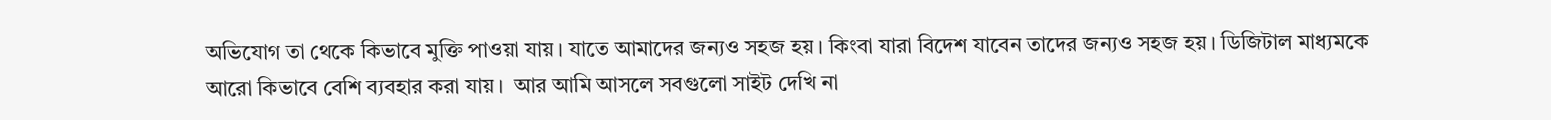অভিযোগ তা থেকে কিভাবে মুক্তি পাওয়া যায়। যাতে আমাদের জন্যও সহজ হয়। কিংবা যারা বিদেশ যাবেন তাদের জন্যও সহজ হয়। ডিজিটাল মাধ্যমকে আরো কিভাবে বেশি ব্যবহার করা যায়।  আর আমি আসলে সবগুলো সাইট দেখি না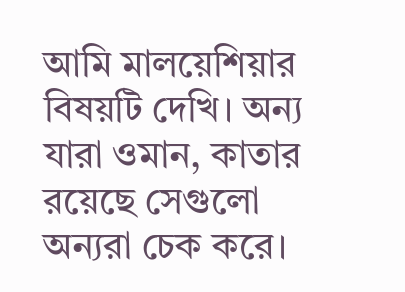আমি মালয়েশিয়ার বিষয়টি দেখি। অন্য যারা ওমান, কাতার  রয়েছে সেগুলো অন্যরা চেক করে।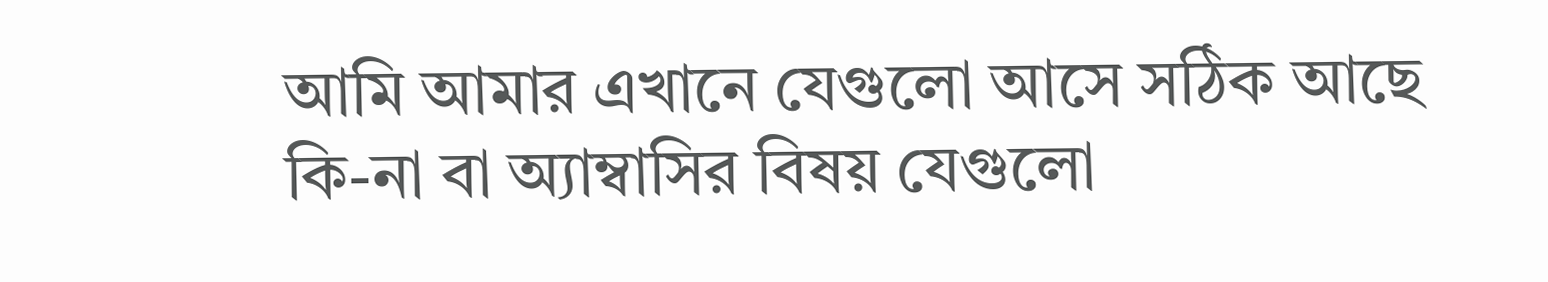আমি আমার এখানে যেগুলো আসে সঠিক আছে কি-না বা অ্যাম্বাসির বিষয় যেগুলো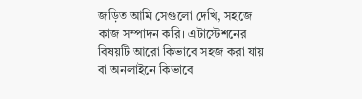জড়িত আমি সেগুলো দেখি, সহজে কাজ সম্পাদন করি। এটাস্টেশনের বিষয়টি আরো কিভাবে সহজ করা যায় বা অনলাইনে কিভাবে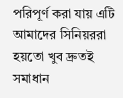পরিপূর্ণ করা যায় এটি আমাদের সিনিয়ররা হয়তো খুব দ্রুতই সমাধান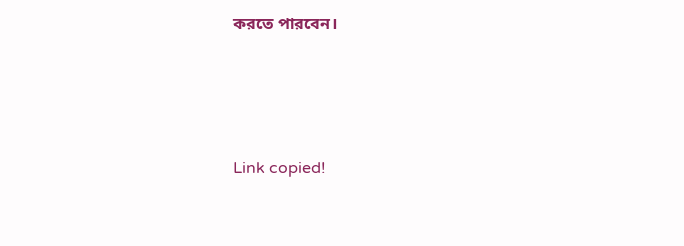করতে পারবেন।




Link copied!